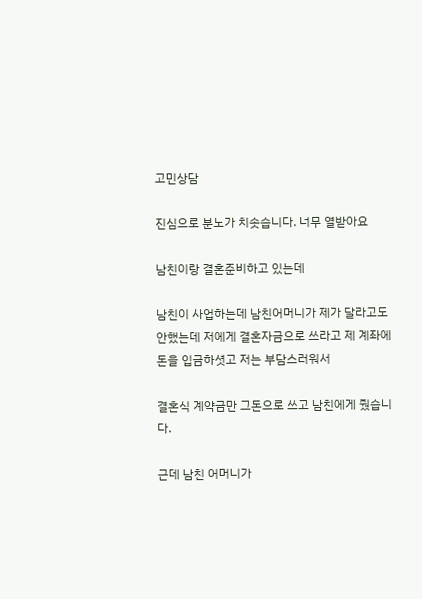고민상담

진심으로 분노가 치솟습니다. 너무 열받아요

남친이랑 결혼준비하고 있는데

남친이 사업하는데 남친어머니가 제가 달라고도 안했는데 저에게 결혼자금으로 쓰라고 제 계좌에 돈을 입금하셧고 저는 부담스러워서

결혼식 계약금만 그돈으로 쓰고 남친에게 줬습니다.

근데 남친 어머니가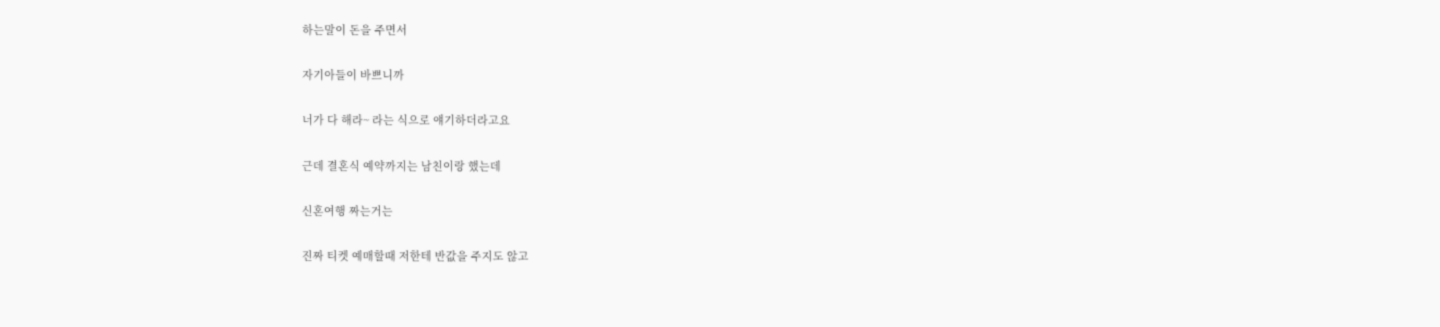하는말이 돈을 주면서

자기아들이 바쁘니까

너가 다 해라~ 라는 식으로 얘기하더라고요

근데 결혼식 예약까지는 남친이랑 했는데

신혼여행 짜는거는

진짜 티켓 예매할때 저한테 반값을 주지도 않고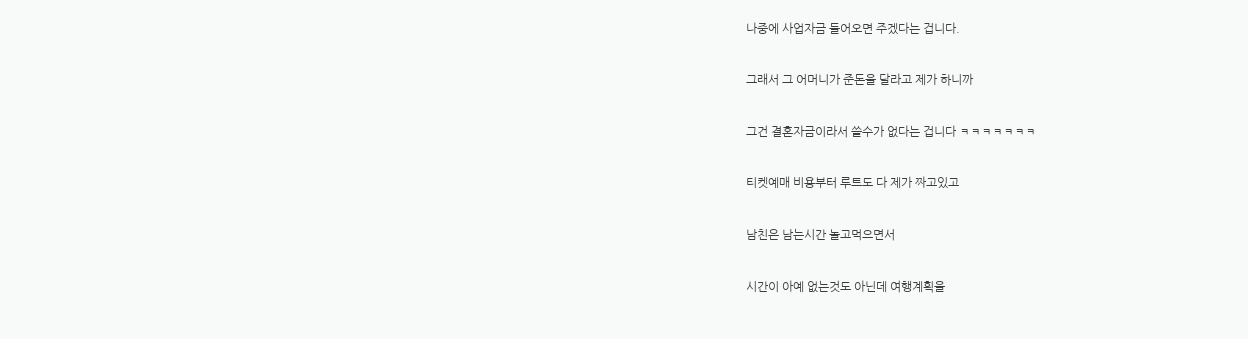나중에 사업자금 들어오면 주겠다는 겁니다.

그래서 그 어머니가 준돈을 달라고 제가 하니까

그건 결혼자금이라서 쓸수가 없다는 겁니다 ㅋㅋㅋㅋㅋㅋㅋ

티켓예매 비용부터 루트도 다 제가 짜고있고

남친은 남는시간 놀고먹으면서

시간이 아예 없는것도 아닌데 여행계획을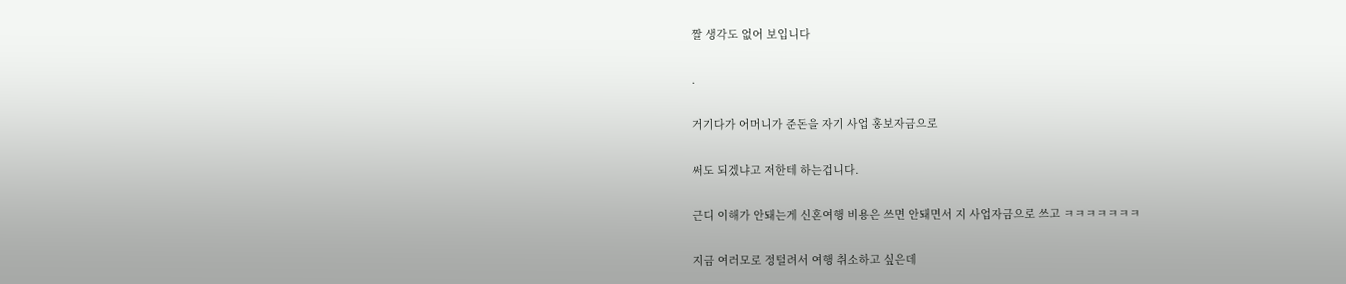짤 생각도 없어 보입니다

.

거기다가 어머니가 준돈을 자기 사업 홍보자금으로

써도 되겠냐고 저한테 하는겁니다.

근디 이해가 안돼는게 신혼여행 비용은 쓰면 안돼면서 지 사업자금으로 쓰고 ㅋㅋㅋㅋㅋㅋㅋ

지금 여러모로 정털려서 여행 취소하고 싶은데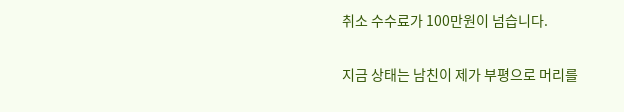취소 수수료가 100만원이 넘습니다.

지금 상태는 남친이 제가 부평으로 머리를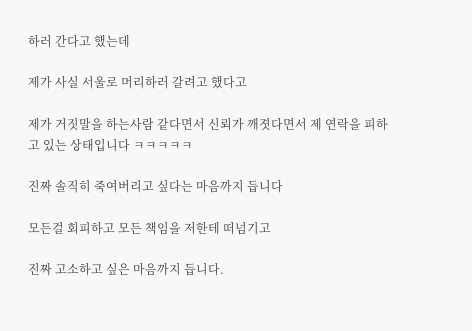하러 간다고 했는데

제가 사실 서울로 머리하러 갈려고 했다고

제가 거짓말을 하는사람 같다면서 신뢰가 깨졋다면서 제 연락을 피하고 있는 상태입니다 ㅋㅋㅋㅋㅋ

진짜 솔직히 죽여버리고 싶다는 마음까지 듭니다

모든걸 회피하고 모든 책임을 저한테 떠넘기고

진짜 고소하고 싶은 마음까지 듭니다.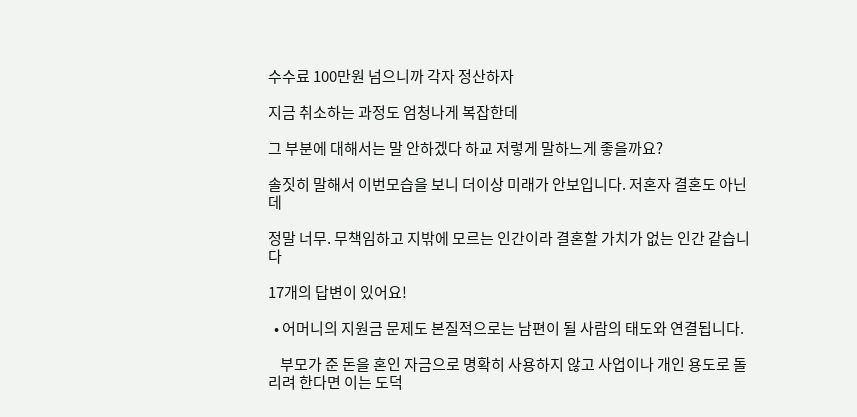수수료 100만원 넘으니까 각자 정산하자

지금 취소하는 과정도 엄청나게 복잡한데

그 부분에 대해서는 말 안하겠다 하교 저렇게 말하느게 좋을까요?

솔짓히 말해서 이번모습을 보니 더이상 미래가 안보입니다. 저혼자 결혼도 아닌데

정말 너무. 무책임하고 지밖에 모르는 인간이라 결혼할 가치가 없는 인간 같습니다

17개의 답변이 있어요!

  • 어머니의 지원금 문제도 본질적으로는 남편이 될 사람의 태도와 연결됩니다.

    부모가 준 돈을 혼인 자금으로 명확히 사용하지 않고 사업이나 개인 용도로 돌리려 한다면 이는 도덕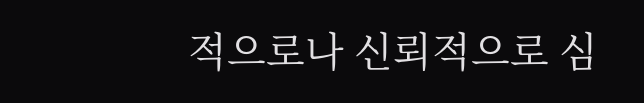적으로나 신뢰적으로 심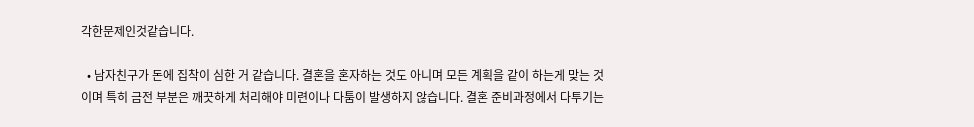각한문제인것같습니다.

  • 남자친구가 돈에 집착이 심한 거 같습니다. 결혼을 혼자하는 것도 아니며 모든 계획을 같이 하는게 맞는 것이며 특히 금전 부분은 깨끗하게 처리해야 미련이나 다툼이 발생하지 않습니다. 결혼 준비과정에서 다투기는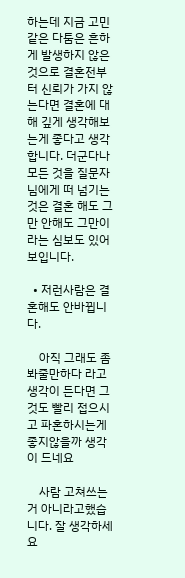하는데 지금 고민 같은 다툼은 흔하게 발생하지 않은 것으로 결혼전부터 신뢰가 가지 않는다면 결혼에 대해 깊게 생각해보는게 좋다고 생각합니다. 더군다나 모든 것을 질문자님에게 떠 넘기는 것은 결혼 해도 그만 안해도 그만이라는 심보도 있어 보입니다.

  • 저런사람은 결혼해도 안바뀝니다.

    아직 그래도 좀 봐줄만하다 라고 생각이 든다면 그것도 빨리 접으시고 파혼하시는게 좋지않을까 생각이 드네요

    사람 고쳐쓰는거 아니라고했습니다. 잘 생각하세요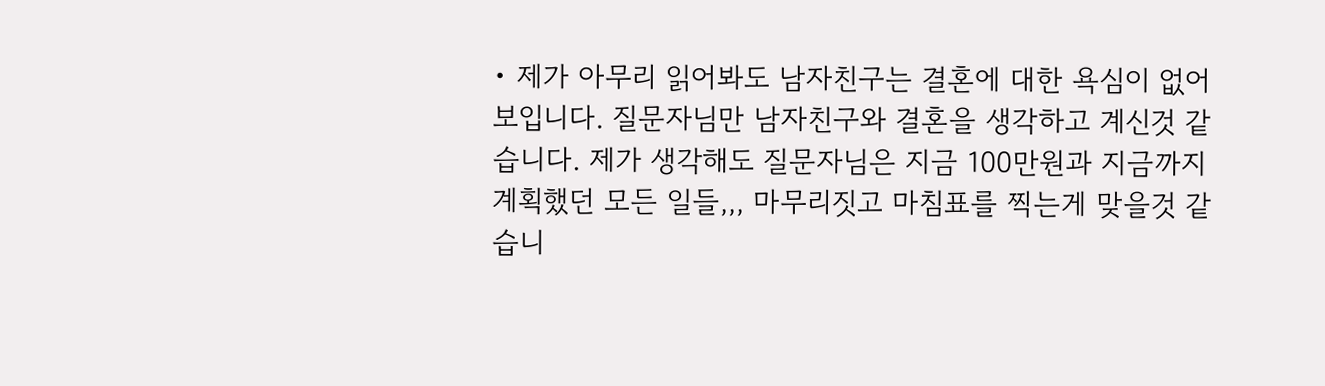• 제가 아무리 읽어봐도 남자친구는 결혼에 대한 욕심이 없어보입니다. 질문자님만 남자친구와 결혼을 생각하고 계신것 같습니다. 제가 생각해도 질문자님은 지금 100만원과 지금까지 계획했던 모든 일들,,, 마무리짓고 마침표를 찍는게 맞을것 같습니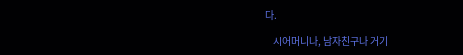다.

    시어머니나, 남자친구나 거기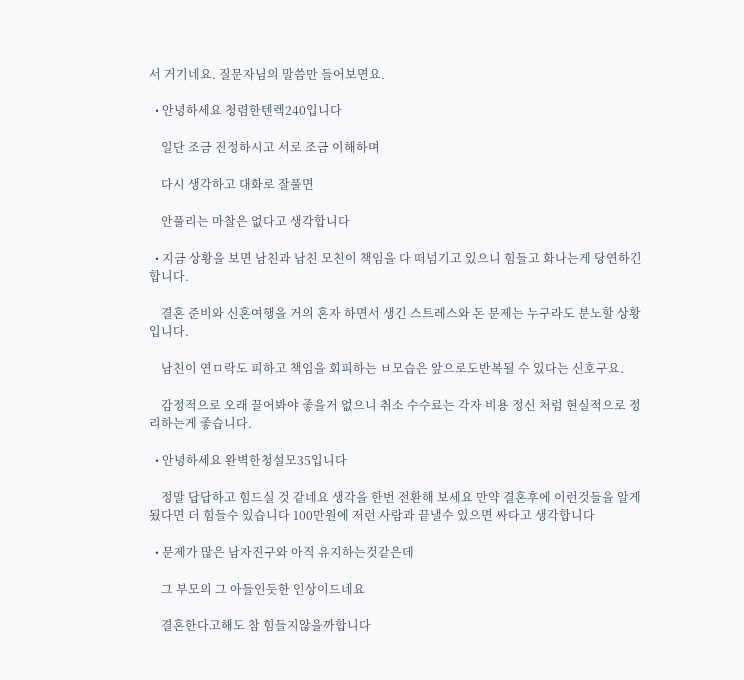서 거기네요. 질문자님의 말씀만 들어보면요.

  • 안녕하세요 청렴한텐렉240입니다

    일단 조금 진정하시고 서로 조금 이해하며

    다시 생각하고 대화로 잘풀면

    안풀리는 마찰은 없다고 생각합니다

  • 지금 상황을 보면 남친과 남친 모친이 책임을 다 떠넘기고 있으니 힘들고 화나는게 당연하긴 합니다.

    결혼 준비와 신혼여행을 거의 혼자 하면서 생긴 스트레스와 돈 문제는 누구라도 분노할 상황입니다.

    남친이 연ㅁ락도 피하고 책임을 회피하는 ㅂ모습은 앞으로도반복될 수 있다는 신호구요.

    감정적으로 오래 끌어봐야 좋을거 없으니 취소 수수료는 각자 비용 정신 처럼 현실적으로 정리하는게 좋습니다.

  • 안녕하세요 완벽한청설모35입니다

    정말 답답하고 힘드실 것 같네요 생각을 한번 전환해 보세요 만약 결혼후에 이런것들을 알게 됬다면 더 힘들수 있습니다 100만원에 저런 사람과 끝낼수 있으면 싸다고 생각합니다

  • 문제가 많은 남자진구와 아직 유지하는것같은데

    그 부모의 그 아들인듯한 인상이드네요

    결혼한다고해도 참 힘들지않을까합니다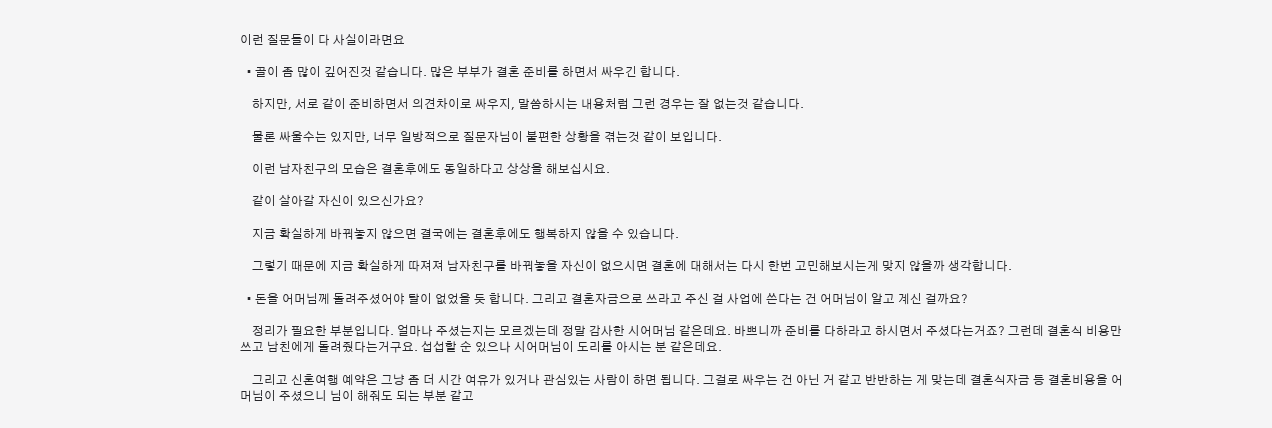이런 질문들이 다 사실이라면요

  • 골이 좀 많이 깊어진것 같습니다. 많은 부부가 결혼 준비를 하면서 싸우긴 합니다.

    하지만, 서로 같이 준비하면서 의견차이로 싸우지, 말씀하시는 내용처럼 그런 경우는 잘 없는것 같습니다.

    물론 싸울수는 있지만, 너무 일방적으로 질문자님이 불편한 상황을 겪는것 같이 보입니다.

    이런 남자친구의 모습은 결혼후에도 동일하다고 상상을 해보십시요.

    같이 살아갈 자신이 있으신가요?

    지금 확실하게 바꿔놓지 않으면 결국에는 결혼후에도 행복하지 않을 수 있습니다.

    그렇기 때문에 지금 확실하게 따져져 남자친구를 바꿔놓을 자신이 없으시면 결혼에 대해서는 다시 한번 고민해보시는게 맞지 않을까 생각합니다.

  • 돈을 어머님께 돌려주셨어야 탈이 없었을 듯 합니다. 그리고 결혼자금으로 쓰라고 주신 걸 사업에 쓴다는 건 어머님이 알고 계신 걸까요?

    정리가 필요한 부분입니다. 얼마나 주셨는지는 모르겠는데 정말 감사한 시어머님 같은데요. 바쁘니까 준비를 다하라고 하시면서 주셨다는거죠? 그런데 결혼식 비용만 쓰고 남친에게 돌려줬다는거구요. 섭섭할 순 있으나 시어머님이 도리를 아시는 분 같은데요.

    그리고 신혼여행 예약은 그냥 좀 더 시간 여유가 있거나 관심있는 사람이 하면 됩니다. 그걸로 싸우는 건 아닌 거 같고 반반하는 게 맞는데 결혼식자금 등 결혼비용을 어머님이 주셨으니 님이 해줘도 되는 부분 같고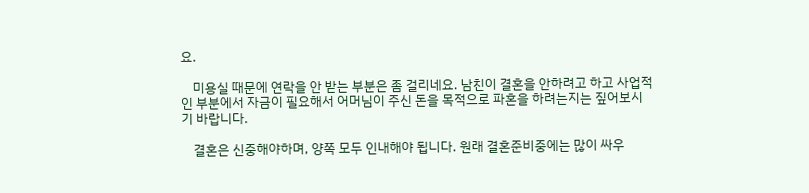요.

    미용실 때문에 연락을 안 받는 부분은 좀 걸리네요. 남친이 결혼을 안하려고 하고 사업적인 부분에서 자금이 필요해서 어머님이 주신 돈을 목적으로 파혼을 하려는지는 짚어보시기 바랍니다.

    결혼은 신중해야하며, 양쪽 모두 인내해야 됩니다. 원래 결혼준비중에는 많이 싸우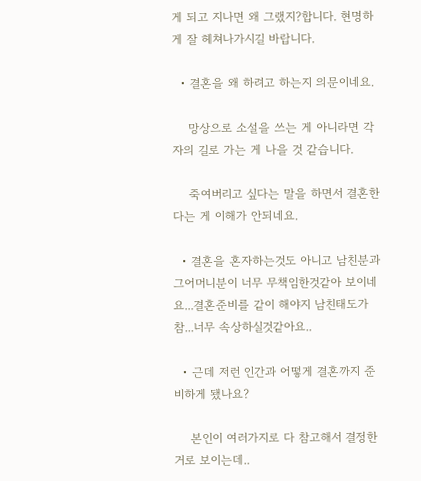게 되고 지나면 왜 그랬지?합니다. 현명하게 잘 헤쳐나가시길 바랍니다.

  • 결혼을 왜 하려고 하는지 의문이네요.

    망상으로 소설을 쓰는 게 아니라면 각자의 길로 가는 게 나을 것 같습니다.

    죽여버리고 싶다는 말을 하면서 결혼한다는 게 이해가 안되네요.

  • 결혼을 혼자하는것도 아니고 남친분과 그어머니분이 너무 무책임한것같아 보이네요...결혼준비를 같이 해야지 남친태도가 참...너무 속상하실것같아요..

  • 근데 저런 인간과 어떻게 결혼까지 준비하게 됐나요?

    본인이 여러가지로 다 참고해서 결정한거로 보이는데..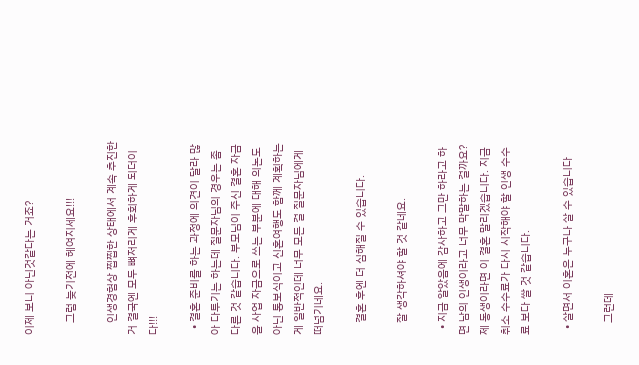이제 보니 아닌것같다는 거죠?

    그럼 늦기전에 헤여지세요!!!

    인생경험상 찝찝한 상태에서 계속 추진한거 결국엔 모두 뼈저리게 후회하게 되더이다!!!

  • 결혼 준비를 하는 과정에 의견이 달라 많아 다투기는 하는데 질문자님의 경우는 좀 다른 것 같습니다. 부모님이 주신 결혼 자금을 사업 자금으로 쓰는 부분에 대해 의논도 아닌 통보식이고 신혼여행도 함께 계획하는 게 일반적인데 너무 모든 걸 질문자님에게 떠넘기네요.

    결혼 후엔 더 심해질 수 있습니다.

    잘 생각하셔야 할 것 같네요.

  • 지금 알았음에 감사하고 그만 하라고 하면 남의 인생이라고 너무 막말하는 걸까요? 제 동생이라면 이 결혼 말리겠습니다. 지금 취소 수수료가 다시 시작해야 할 인생 수수료 보다 쌀 것 같습니다.

  • 살면서 이혼은 누구나 살 수 있습니다

    그런데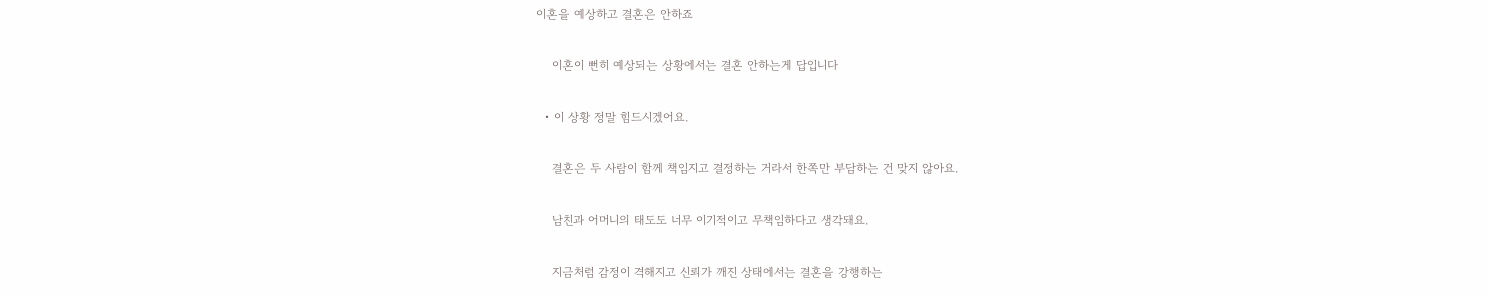이혼을 예상하고 결혼은 안하죠

    이혼이 뻔히 예상되는 상황에서는 결혼 안하는게 답입니다

  • 이 상황 정말 힘드시겠어요.

    결혼은 두 사람이 함께 책임지고 결정하는 거라서 한쪽만 부담하는 건 맞지 않아요.

    남친과 어머니의 태도도 너무 이기적이고 무책임하다고 생각돼요.

    지금처럼 감정이 격해지고 신뢰가 깨진 상태에서는 결혼을 강행하는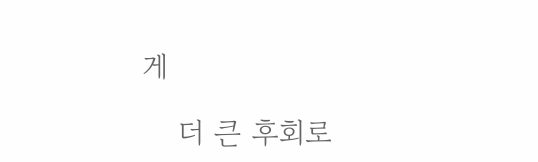게

    더 큰 후회로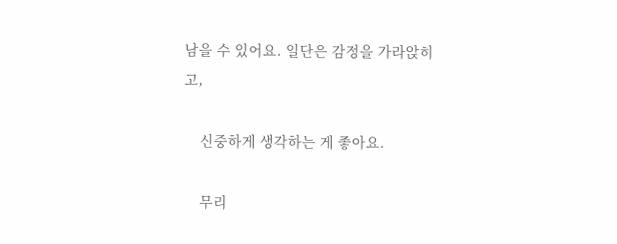남을 수 있어요. 일단은 감정을 가라앉히고,

    신중하게 생각하는 게 좋아요.

    무리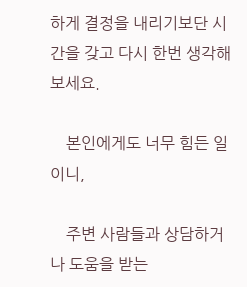하게 결정을 내리기보단 시간을 갖고 다시 한번 생각해보세요.

    본인에게도 너무 힘든 일이니,

    주변 사람들과 상담하거나 도움을 받는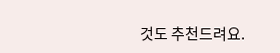것도 추천드려요.